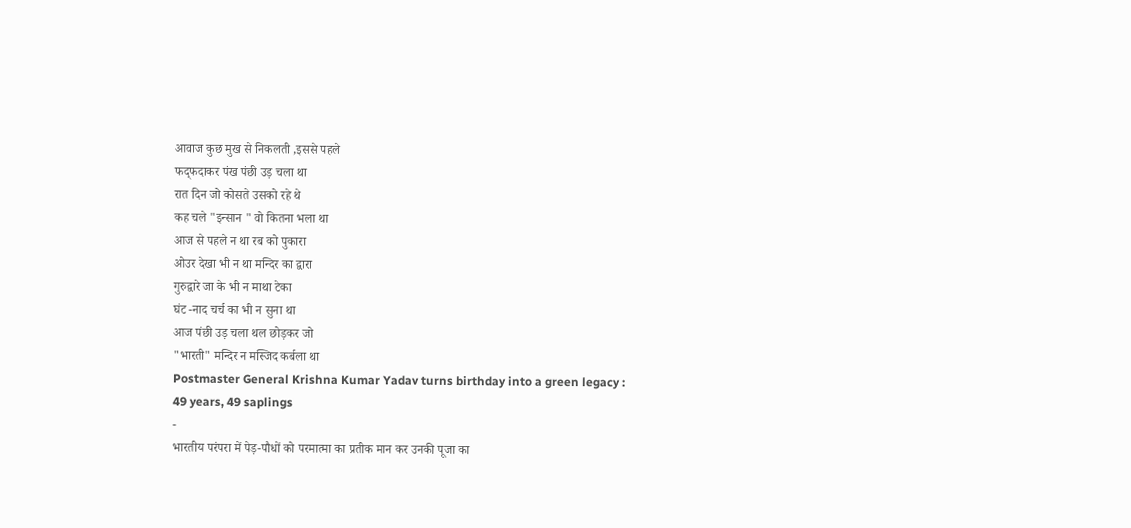आवाज कुछ मुख से निकलती ,इससे पहले
फद्फदाकर पंख पंछी उड़ चला था
रात दिन जो कोसते उसको रहे थे
कह चले "इन्सान " वो कितना भला था
आज से पहले न था रब को पुकारा
ओउर देखा भी न था मन्दिर का द्वारा
गुरुद्वारे जा के भी न माथा टेका
घंट -नाद चर्च का भी न सुना था
आज पंछी उड़ चला थल छोड़कर जो
"भारती" मन्दिर न मस्जिद कर्बला था
Postmaster General Krishna Kumar Yadav turns birthday into a green legacy :
49 years, 49 saplings
-
भारतीय परंपरा में पेड़-पौधों को परमात्मा का प्रतीक मान कर उनकी पूजा का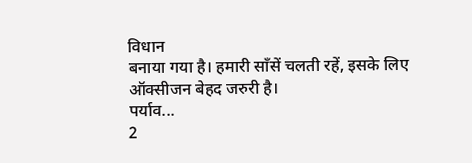विधान
बनाया गया है। हमारी साँसें चलती रहें, इसके लिए ऑक्सीजन बेहद जरुरी है।
पर्याव...
2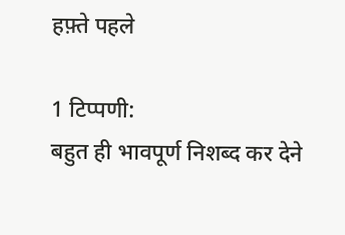हफ़्ते पहले

1 टिप्पणी:
बहुत ही भावपूर्ण निशब्द कर देने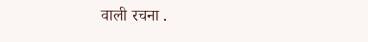वाली रचना .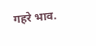गहरे भाव.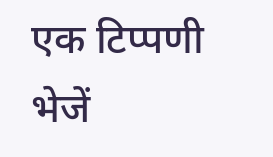एक टिप्पणी भेजें